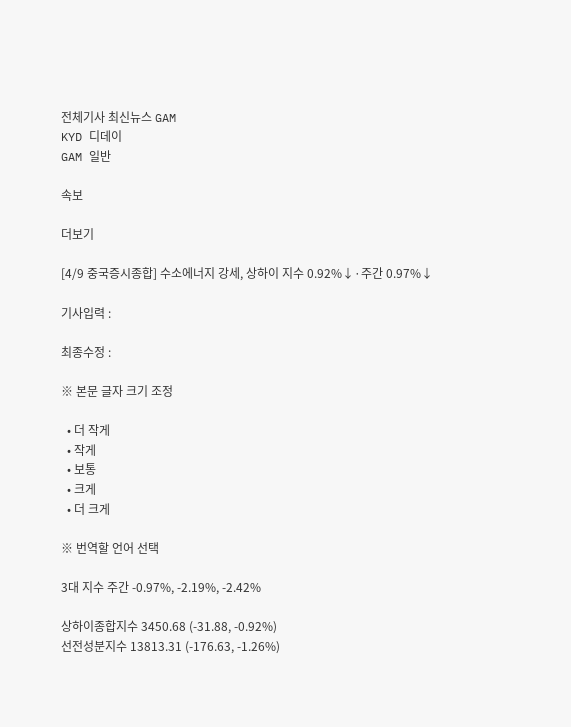전체기사 최신뉴스 GAM
KYD 디데이
GAM 일반

속보

더보기

[4/9 중국증시종합] 수소에너지 강세, 상하이 지수 0.92%↓·주간 0.97%↓

기사입력 :

최종수정 :

※ 본문 글자 크기 조정

  • 더 작게
  • 작게
  • 보통
  • 크게
  • 더 크게

※ 번역할 언어 선택

3대 지수 주간 -0.97%, -2.19%, -2.42%

상하이종합지수 3450.68 (-31.88, -0.92%)
선전성분지수 13813.31 (-176.63, -1.26%)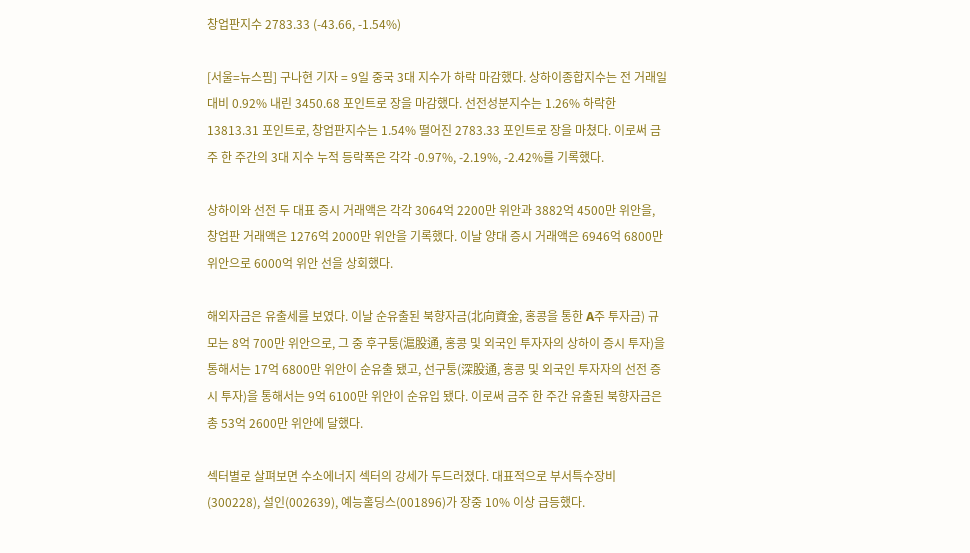창업판지수 2783.33 (-43.66, -1.54%)

[서울=뉴스핌] 구나현 기자 = 9일 중국 3대 지수가 하락 마감했다. 상하이종합지수는 전 거래일 대비 0.92% 내린 3450.68 포인트로 장을 마감했다. 선전성분지수는 1.26% 하락한 13813.31 포인트로, 창업판지수는 1.54% 떨어진 2783.33 포인트로 장을 마쳤다. 이로써 금주 한 주간의 3대 지수 누적 등락폭은 각각 -0.97%, -2.19%, -2.42%를 기록했다.

상하이와 선전 두 대표 증시 거래액은 각각 3064억 2200만 위안과 3882억 4500만 위안을, 창업판 거래액은 1276억 2000만 위안을 기록했다. 이날 양대 증시 거래액은 6946억 6800만 위안으로 6000억 위안 선을 상회했다.

해외자금은 유출세를 보였다. 이날 순유출된 북향자금(北向資金, 홍콩을 통한 A주 투자금) 규모는 8억 700만 위안으로, 그 중 후구퉁(滬股通, 홍콩 및 외국인 투자자의 상하이 증시 투자)을 통해서는 17억 6800만 위안이 순유출 됐고, 선구퉁(深股通, 홍콩 및 외국인 투자자의 선전 증시 투자)을 통해서는 9억 6100만 위안이 순유입 됐다. 이로써 금주 한 주간 유출된 북향자금은 총 53억 2600만 위안에 달했다.

섹터별로 살펴보면 수소에너지 섹터의 강세가 두드러졌다. 대표적으로 부서특수장비(300228), 설인(002639), 예능홀딩스(001896)가 장중 10% 이상 급등했다.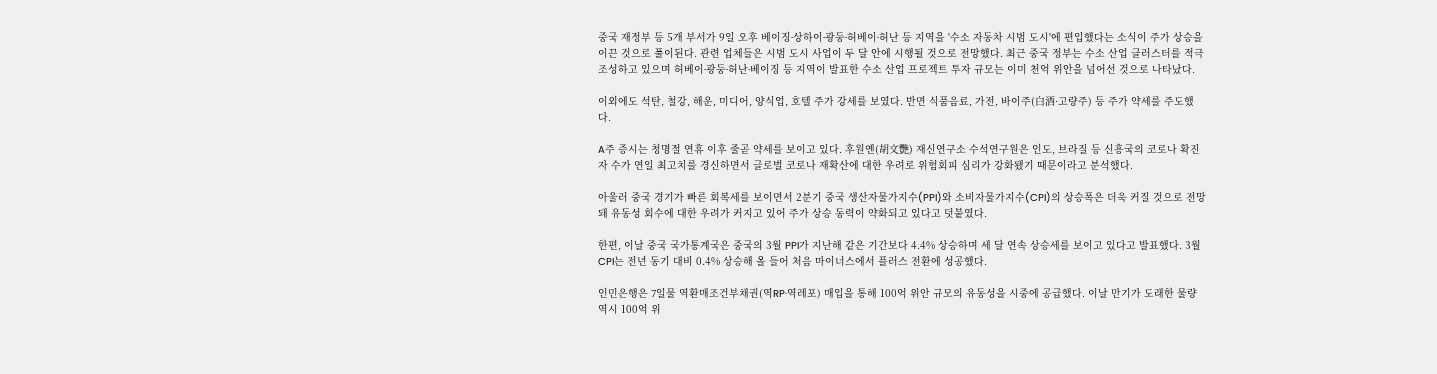중국 재정부 등 5개 부서가 9일 오후 베이징∙상하이∙광둥∙허베이∙허난 등 지역을 '수소 자동차 시범 도시'에 편입했다는 소식이 주가 상승을 이끈 것으로 풀이된다. 관련 업체들은 시범 도시 사업이 두 달 안에 시행될 것으로 전망했다. 최근 중국 정부는 수소 산업 클러스터를 적극 조성하고 있으며 허베이∙광둥∙허난∙베이징 등 지역이 발표한 수소 산업 프로젝트 투자 규모는 이미 천억 위안을 넘어선 것으로 나타났다.

이외에도 석탄, 철강, 해운, 미디어, 양식업, 호텔 주가 강세를 보였다. 반면 식품음료, 가전, 바이주(白酒·고량주) 등 주가 약세를 주도했다.

A주 증시는 청명절 연휴 이후 줄곧 약세를 보이고 있다. 후원옌(胡文艷) 재신연구소 수석연구원은 인도, 브라질 등 신흥국의 코로나 확진자 수가 연일 최고치를 경신하면서 글로벌 코로나 재확산에 대한 우려로 위험회피 심리가 강화됐기 때문이라고 분석했다.

아울러 중국 경기가 빠른 회복세를 보이면서 2분기 중국 생산자물가지수(PPI)와 소비자물가지수(CPI)의 상승폭은 더욱 커질 것으로 전망돼 유동성 회수에 대한 우려가 커지고 있어 주가 상승 동력이 약화되고 있다고 덧붙였다.

한편, 이날 중국 국가통계국은 중국의 3월 PPI가 지난해 같은 기간보다 4.4% 상승하며 세 달 연속 상승세를 보이고 있다고 발표했다. 3월 CPI는 전년 동기 대비 0.4% 상승해 올 들어 처음 마이너스에서 플러스 전환에 성공했다.

인민은행은 7일물 역환매조건부채권(역RP·역레포) 매입을 통해 100억 위안 규모의 유동성을 시중에 공급했다. 이날 만기가 도래한 물량 역시 100억 위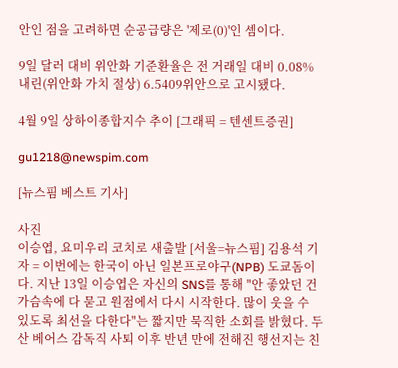안인 점을 고려하면 순공급량은 '제로(0)'인 셈이다.

9일 달러 대비 위안화 기준환율은 전 거래일 대비 0.08% 내린(위안화 가치 절상) 6.5409위안으로 고시됐다.

4월 9일 상하이종합지수 추이 [그래픽 = 텐센트증권]

gu1218@newspim.com

[뉴스핌 베스트 기사]

사진
이승엽, 요미우리 코치로 새출발 [서울=뉴스핌] 김용석 기자 = 이번에는 한국이 아닌 일본프로야구(NPB) 도쿄돔이다. 지난 13일 이승엽은 자신의 SNS를 통해 "안 좋았던 건 가슴속에 다 묻고 원점에서 다시 시작한다. 많이 웃을 수 있도록 최선을 다한다"는 짧지만 묵직한 소회를 밝혔다. 두산 베어스 감독직 사퇴 이후 반년 만에 전해진 행선지는 친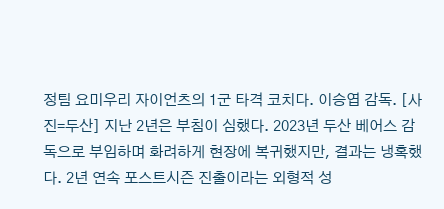정팀 요미우리 자이언츠의 1군 타격 코치다. 이승엽 감독. [사진=두산] 지난 2년은 부침이 심했다. 2023년 두산 베어스 감독으로 부임하며 화려하게 현장에 복귀했지만, 결과는 냉혹했다. 2년 연속 포스트시즌 진출이라는 외형적 성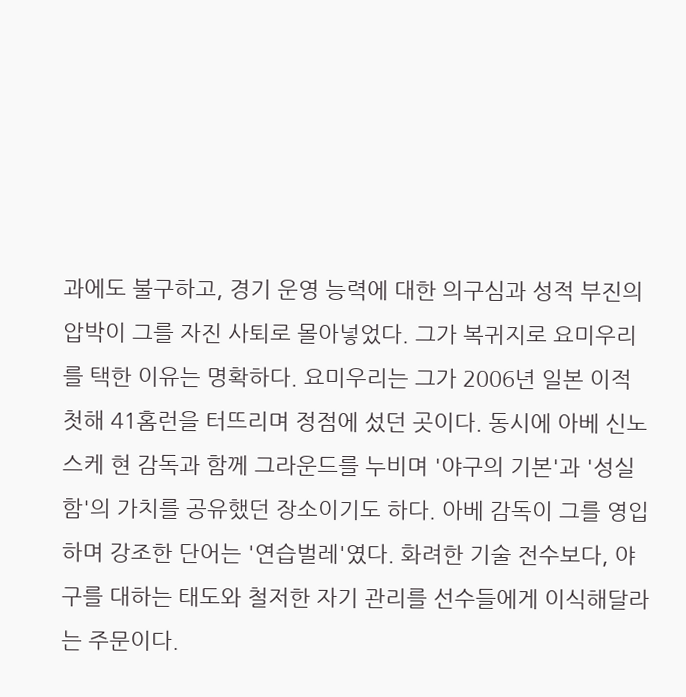과에도 불구하고, 경기 운영 능력에 대한 의구심과 성적 부진의 압박이 그를 자진 사퇴로 몰아넣었다. 그가 복귀지로 요미우리를 택한 이유는 명확하다. 요미우리는 그가 2006년 일본 이적 첫해 41홈런을 터뜨리며 정점에 섰던 곳이다. 동시에 아베 신노스케 현 감독과 함께 그라운드를 누비며 '야구의 기본'과 '성실함'의 가치를 공유했던 장소이기도 하다. 아베 감독이 그를 영입하며 강조한 단어는 '연습벌레'였다. 화려한 기술 전수보다, 야구를 대하는 태도와 철저한 자기 관리를 선수들에게 이식해달라는 주문이다.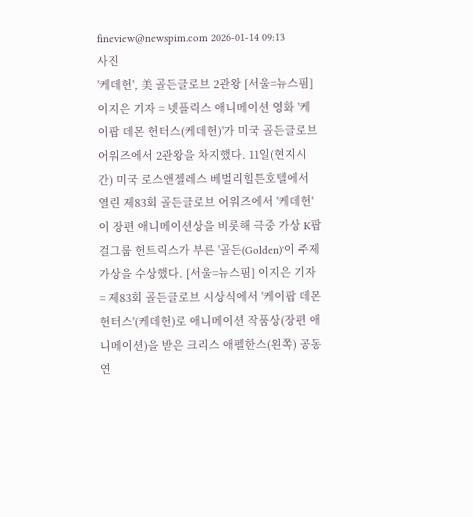fineview@newspim.com 2026-01-14 09:13
사진
'케데헌', 美 골든글로브 2관왕 [서울=뉴스핌] 이지은 기자 = 넷플릭스 애니메이션 영화 '케이팝 데몬 헌터스(케데헌)'가 미국 골든글로브 어워즈에서 2관왕을 차지했다. 11일(현지시간) 미국 로스앤젤레스 베벌리힐튼호텔에서 열린 제83회 골든글로브 어워즈에서 '케데헌'이 장편 애니메이션상을 비롯해 극중 가상 K팝 걸그룹 헌트릭스가 부른 '골든(Golden)'이 주제가상을 수상했다. [서울=뉴스핌] 이지은 기자 = 제83회 골든글로브 시상식에서 '케이팝 데몬 헌터스'(케데헌)로 애니메이션 작품상(장편 애니메이션)을 받은 크리스 애펠한스(왼쪽) 공동 연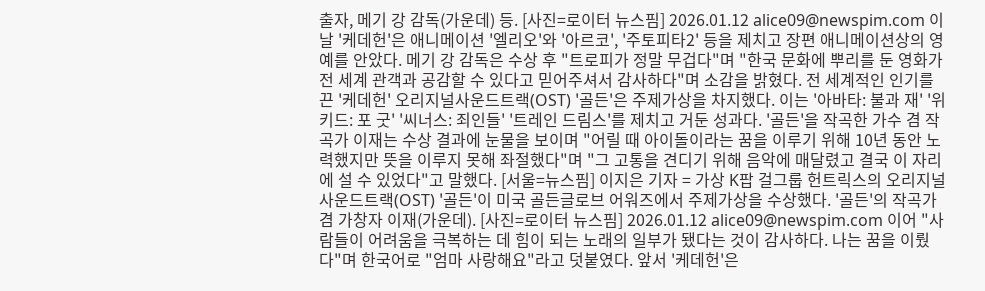출자, 메기 강 감독(가운데) 등. [사진=로이터 뉴스핌] 2026.01.12 alice09@newspim.com 이날 '케데헌'은 애니메이션 '엘리오'와 '아르코', '주토피타2' 등을 제치고 장편 애니메이션상의 영예를 안았다. 메기 강 감독은 수상 후 "트로피가 정말 무겁다"며 "한국 문화에 뿌리를 둔 영화가 전 세계 관객과 공감할 수 있다고 믿어주셔서 감사하다"며 소감을 밝혔다. 전 세계적인 인기를 끈 '케데헌' 오리지널사운드트랙(OST) '골든'은 주제가상을 차지했다. 이는 '아바타: 불과 재' '위키드: 포 굿' '씨너스: 죄인들' '트레인 드림스'를 제치고 거둔 성과다. '골든'을 작곡한 가수 겸 작곡가 이재는 수상 결과에 눈물을 보이며 "어릴 때 아이돌이라는 꿈을 이루기 위해 10년 동안 노력했지만 뜻을 이루지 못해 좌절했다"며 "그 고통을 견디기 위해 음악에 매달렸고 결국 이 자리에 설 수 있었다"고 말했다. [서울=뉴스핌] 이지은 기자 = 가상 K팝 걸그룹 헌트릭스의 오리지널사운드트랙(OST) '골든'이 미국 골든글로브 어워즈에서 주제가상을 수상했다. '골든'의 작곡가 겸 가창자 이재(가운데). [사진=로이터 뉴스핌] 2026.01.12 alice09@newspim.com 이어 "사람들이 어려움을 극복하는 데 힘이 되는 노래의 일부가 됐다는 것이 감사하다. 나는 꿈을 이뤘다"며 한국어로 "엄마 사랑해요"라고 덧붙였다. 앞서 '케데헌'은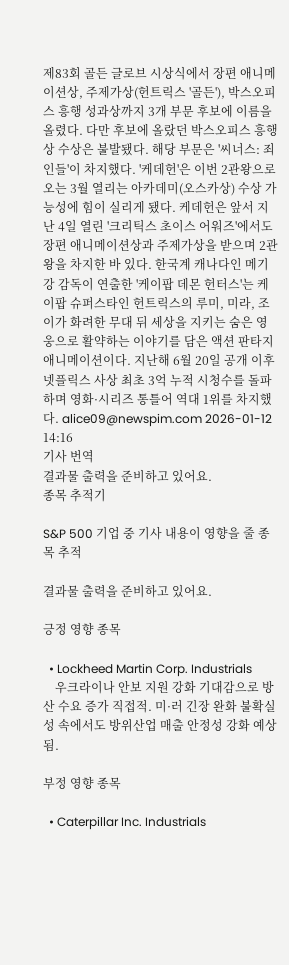제83회 골든 글로브 시상식에서 장편 애니메이션상, 주제가상(헌트릭스 '골든'), 박스오피스 흥행 성과상까지 3개 부문 후보에 이름을 올렸다. 다만 후보에 올랐던 박스오피스 흥행상 수상은 불발됐다. 해당 부문은 '씨너스: 죄인들'이 차지했다. '케데헌'은 이번 2관왕으로 오는 3월 열리는 아카데미(오스카상) 수상 가능성에 힘이 실리게 됐다. 케데헌은 앞서 지난 4일 열린 '크리틱스 초이스 어워즈'에서도 장편 애니메이션상과 주제가상을 받으며 2관왕을 차지한 바 있다. 한국계 캐나다인 메기 강 감독이 연출한 '케이팝 데몬 헌터스'는 케이팝 슈퍼스타인 헌트릭스의 루미, 미라, 조이가 화려한 무대 뒤 세상을 지키는 숨은 영웅으로 활약하는 이야기를 담은 액션 판타지 애니메이션이다. 지난해 6월 20일 공개 이후 넷플릭스 사상 최초 3억 누적 시청수를 돌파하며 영화·시리즈 통틀어 역대 1위를 차지했다. alice09@newspim.com 2026-01-12 14:16
기사 번역
결과물 출력을 준비하고 있어요.
종목 추적기

S&P 500 기업 중 기사 내용이 영향을 줄 종목 추적

결과물 출력을 준비하고 있어요.

긍정 영향 종목

  • Lockheed Martin Corp. Industrials
    우크라이나 안보 지원 강화 기대감으로 방산 수요 증가 직접적. 미·러 긴장 완화 불확실성 속에서도 방위산업 매출 안정성 강화 예상됨.

부정 영향 종목

  • Caterpillar Inc. Industrials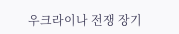우크라이나 전쟁 장기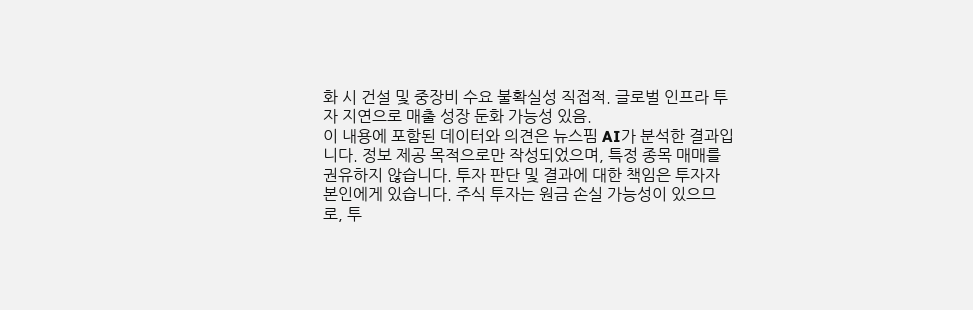화 시 건설 및 중장비 수요 불확실성 직접적. 글로벌 인프라 투자 지연으로 매출 성장 둔화 가능성 있음.
이 내용에 포함된 데이터와 의견은 뉴스핌 AI가 분석한 결과입니다. 정보 제공 목적으로만 작성되었으며, 특정 종목 매매를 권유하지 않습니다. 투자 판단 및 결과에 대한 책임은 투자자 본인에게 있습니다. 주식 투자는 원금 손실 가능성이 있으므로, 투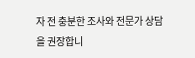자 전 충분한 조사와 전문가 상담을 권장합니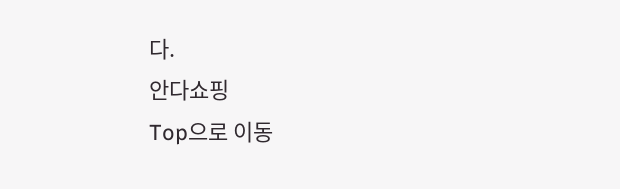다.
안다쇼핑
Top으로 이동